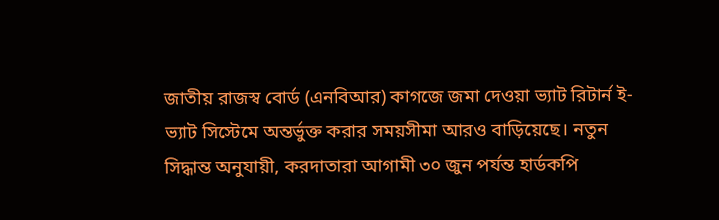জাতীয় রাজস্ব বোর্ড (এনবিআর) কাগজে জমা দেওয়া ভ্যাট রিটার্ন ই-ভ্যাট সিস্টেমে অন্তর্ভুক্ত করার সময়সীমা আরও বাড়িয়েছে। নতুন সিদ্ধান্ত অনুযায়ী, করদাতারা আগামী ৩০ জুন পর্যন্ত হার্ডকপি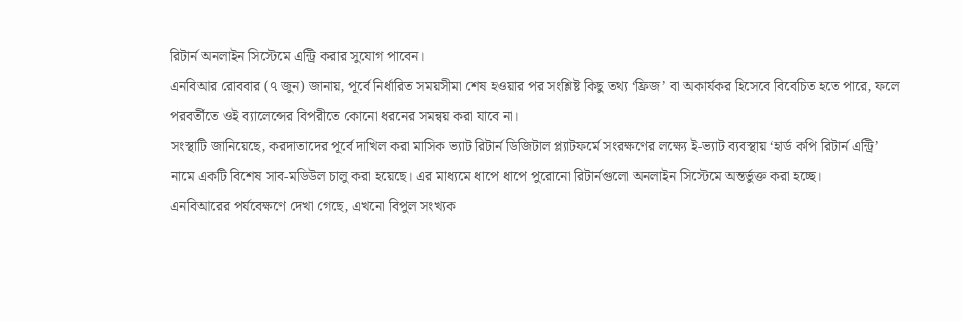রিটার্ন অনলাইন সিস্টেমে এন্ট্রি করার সুযোগ পাবেন।
এনবিআর রোববার (৭ জুন) জানায়, পূর্বে নির্ধারিত সময়সীমা শেষ হওয়ার পর সংশ্লিষ্ট কিছু তথ্য ‘ফ্রিজ’ বা অকার্যকর হিসেবে বিবেচিত হতে পারে, ফলে পরবর্তীতে ওই ব্যালেন্সের বিপরীতে কোনো ধরনের সমন্বয় করা যাবে না।
সংস্থাটি জানিয়েছে, করদাতাদের পূর্বে দাখিল করা মাসিক ভ্যাট রিটার্ন ডিজিটাল প্ল্যাটফর্মে সংরক্ষণের লক্ষ্যে ই-ভ্যাট ব্যবস্থায় ‘হার্ড কপি রিটার্ন এন্ট্রি’ নামে একটি বিশেষ সাব-মডিউল চালু করা হয়েছে। এর মাধ্যমে ধাপে ধাপে পুরোনো রিটার্নগুলো অনলাইন সিস্টেমে অন্তর্ভুক্ত করা হচ্ছে।
এনবিআরের পর্যবেক্ষণে দেখা গেছে, এখনো বিপুল সংখ্যক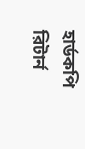হার্ডকপি রিটার্ন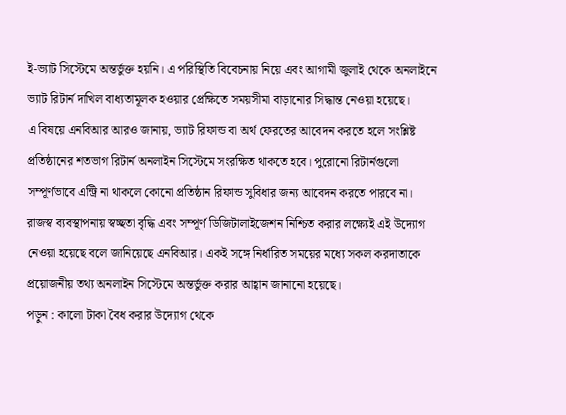ই-ভ্যাট সিস্টেমে অন্তর্ভুক্ত হয়নি। এ পরিস্থিতি বিবেচনায় নিয়ে এবং আগামী জুলাই থেকে অনলাইনে ভ্যাট রিটার্ন দাখিল বাধ্যতামূলক হওয়ার প্রেক্ষিতে সময়সীমা বাড়ানোর সিদ্ধান্ত নেওয়া হয়েছে।
এ বিষয়ে এনবিআর আরও জানায়, ভ্যাট রিফান্ড বা অর্থ ফেরতের আবেদন করতে হলে সংশ্লিষ্ট প্রতিষ্ঠানের শতভাগ রিটার্ন অনলাইন সিস্টেমে সংরক্ষিত থাকতে হবে। পুরোনো রিটার্নগুলো সম্পূর্ণভাবে এন্ট্রি না থাকলে কোনো প্রতিষ্ঠান রিফান্ড সুবিধার জন্য আবেদন করতে পারবে না।
রাজস্ব ব্যবস্থাপনায় স্বচ্ছতা বৃদ্ধি এবং সম্পূর্ণ ডিজিটালাইজেশন নিশ্চিত করার লক্ষ্যেই এই উদ্যোগ নেওয়া হয়েছে বলে জানিয়েছে এনবিআর। একই সঙ্গে নির্ধারিত সময়ের মধ্যে সকল করদাতাকে প্রয়োজনীয় তথ্য অনলাইন সিস্টেমে অন্তর্ভুক্ত করার আহ্বান জানানো হয়েছে।
পড়ুন : কালো টাকা বৈধ করার উদ্যোগ থেকে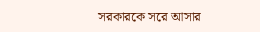সরকারকে সরে আসার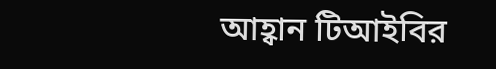আহ্বান টিআইবির